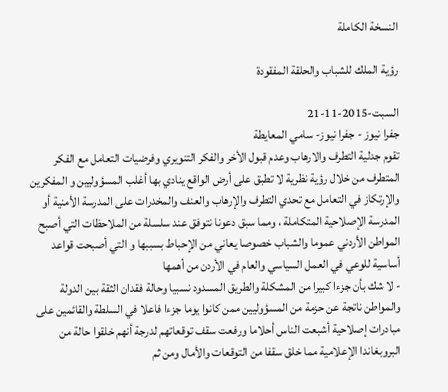النسخة الكاملة

رؤية الملك للشباب والحلقة المفقودة

السبت-2015-11-21
جفرا نيوز - جفرا نيوز- سامي المعايطة
تقوم جدلية التطرف والارهاب وعدم قبول الأخر والفكر التنويري وفرضيات التعامل مع الفكر المتطرف من خلال رؤية نظرية لا تطبق على أرض الواقع ينادي بها أغلب المسؤوليين و المفكرين والإرتكاز في التعامل مع تحدي التطرف والإرهاب والعنف والمخدرات على المدرسة الأمنية أو المدرسة الإصلاحية المتكاملة ، ومما سبق دعونا نتوفق عند سلسلة من الملاحظات التي أصبح المواطن الأردني عموما والشباب خصوصا يعاني من الإحباط بسببها و التي أصبحت قواعد أساسية للوعي في العمل السياسي والعام في الأردن من أهمها
- لا شك بأن جزءا كبيرا من المشكلة والطريق المسدود نسبيا وحالة فقدان الثقة بين الدولة والمواطن ناتجة عن حزمة من المسؤوليين ممن كانوا يوما جزءا فاعلا في السلطة والقائمين على مبادرات إصلاحية أشبعت الناس أحلاما ورفعت سقف توقعاتهم لدرجة أنهم خلقوا حالة من البروبغاندا الإعلامية مما خلق سقفا من التوقعات والأمال ومن ثم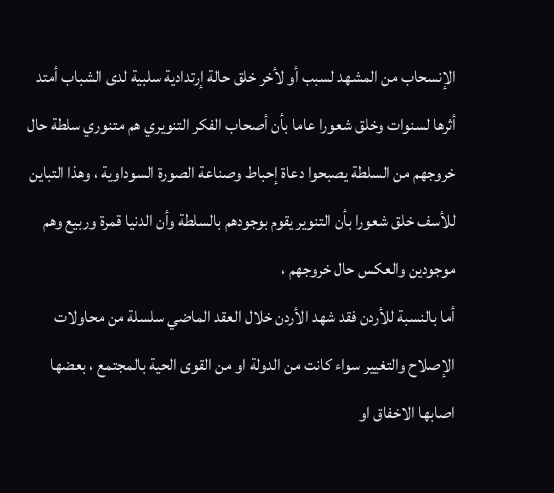الإنسحاب من المشهد لسبب أو لأخر خلق حالة إرتدادية سلبية لدى الشباب أمتد أثرها لسنوات وخلق شعورا عاما بأن أصحاب الفكر التنويري هم متنوري سلطة حال خروجهم من السلطة يصبحوا دعاة إحباط وصناعة الصورة السوداوية ، وهذا التباين للأسف خلق شعورا بأن التنوير يقوم بوجودهم بالسلطة وأن الدنيا قمرة وربيع وهم موجودين والعكس حال خروجهم ،
أما بالنسبة للأردن فقد شهد الأردن خلال العقد الماضي سلسلة من محاولات الإصلاح والتغيير سواء كانت من الدولة او من القوى الحية بالمجتمع ، بعضها اصابها الاخفاق او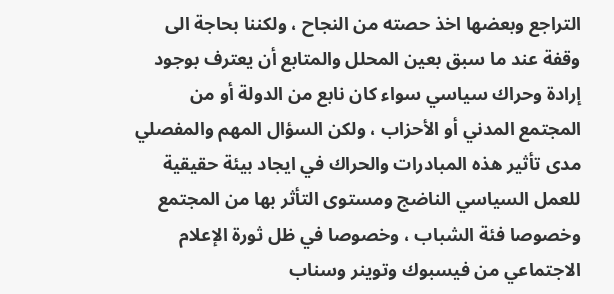التراجع وبعضها اخذ حصته من النجاح ، ولكننا بحاجة الى وقفة عند ما سبق بعين المحلل والمتابع أن يعترف بوجود إرادة وحراك سياسي سواء كان نابع من الدولة أو من المجتمع المدني أو الأحزاب ، ولكن السؤال المهم والمفصلي مدى تأثير هذه المبادرات والحراك في ايجاد بيئة حقيقية للعمل السياسي الناضج ومستوى التأثر بها من المجتمع وخصوصا فئة الشباب ، وخصوصا في ظل ثورة الإعلام الاجتماعي من فيسبوك وتوينر وسناب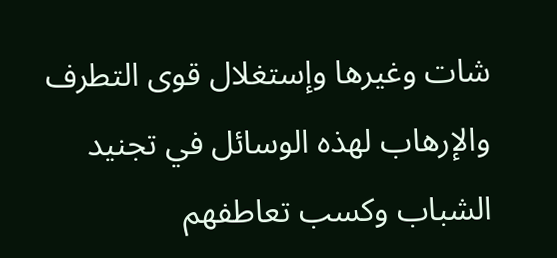شات وغيرها وإستغلال قوى التطرف والإرهاب لهذه الوسائل في تجنيد الشباب وكسب تعاطفهم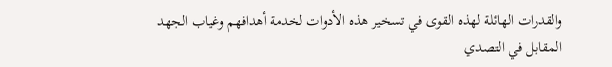والقدرات الهائلة لهذه القوى في تسخير هذه الأدوات لخدمة أهدافهم وغياب الجهد المقابل في التصدي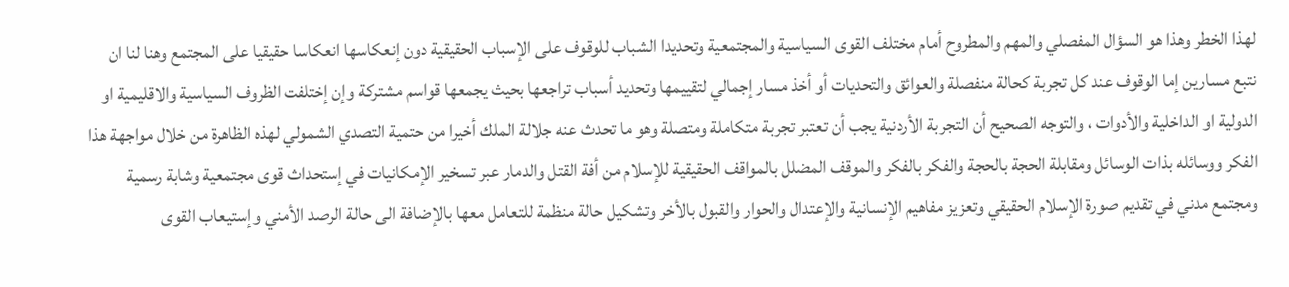لهذا الخطر وهذا هو السؤال المفصلي والمهم والمطروح أمام مختلف القوى السياسية والمجتمعية وتحديدا الشباب للوقوف على الإسباب الحقيقية دون إنعكاسها انعكاسا حقيقيا على المجتمع وهنا لنا ان نتبع مسارين إما الوقوف عند كل تجربة كحالة منفصلة والعوائق والتحديات أو أخذ مسار إجمالي لتقييمها وتحديد أسباب تراجعها بحيث يجمعها قواسم مشتركة وإن إختلفت الظروف السياسية والاقليمية او الدولية او الداخلية والأدوات ، والتوجه الصحيح أن التجربة الأردنية يجب أن تعتبر تجربة متكاملة ومتصلة وهو ما تحدث عنه جلالة الملك أخيرا من حتمية التصدي الشمولي لهذه الظاهرة من خلال مواجهة هذا الفكر ووسائله بذات الوسائل ومقابلة الحجة بالحجة والفكر بالفكر والموقف المضلل بالمواقف الحقيقية للإسلام من أفة القتل والدمار عبر تسخير الإمكانيات في إستحداث قوى مجتمعية وشابة رسمية ومجتمع مدني في تقديم صورة الإسلام الحقيقي وتعزيز مفاهيم الإنسانية والإعتدال والحوار والقبول بالأخر وتشكيل حالة منظمة للتعامل معها بالإضافة الى حالة الرصد الأمني وإستيعاب القوى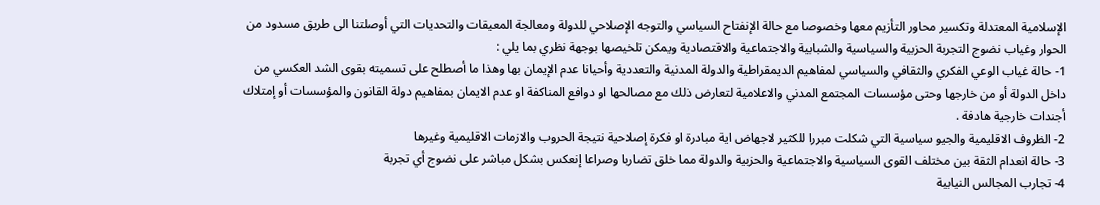الإسلامية المعتدلة وتكسير محاور التأزيم معها وخصوصا مع حالة الإنفتاح السياسي والتوجه الإصلاحي للدولة ومعالجة المعيقات والتحديات التي أوصلتنا الى طريق مسدود من الحوار وغياب نضوج التجربة الحزبية والسياسية والشبابية والاجتماعية والاقتصادية ويمكن تلخيصها بوجهة نظري بما يلي :
1- حالة غياب الوعي الفكري والثقافي والسياسي لمفاهيم الديمقراطية والدولة المدنية والتعددية وأحيانا عدم الإيمان بها وهذا ما أصطلح على تسميته بقوى الشد العكسي من داخل الدولة أو من خارجها وحتى مؤسسات المجتمع المدني والاعلامية لتعارض ذلك مع مصالحها او دوافع المناكفة او عدم الايمان بمفاهيم دولة القانون والمؤسسات أو إمتلاك أجندات خارجية هادفة .
2- الظروف الاقليمية والجيو سياسية التي شكلت مبررا للكثير لاجهاض اية مبادرة او فكرة إصلاحية نتيجة الحروب والازمات الاقليمية وغيرها
3- حالة انعدام الثقة بين مختلف القوى السياسية والاجتماعية والحزبية والدولة مما خلق تضاربا وصراعا إنعكس بشكل مباشر على نضوج أي تجربة
4- تجارب المجالس النيابية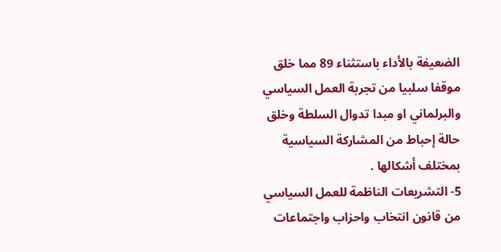الضعيفة بالأداء باستثناء 89 مما خلق موقفا سلبيا من تجربة العمل السياسي والبرلماني او مبدا تدوال السلطة وخلق حالة إحباط من المشاركة السياسية بمختلف أشكالها .
5- التشريعات الناظمة للعمل السياسي من قانون انتخاب واحزاب واجتماعات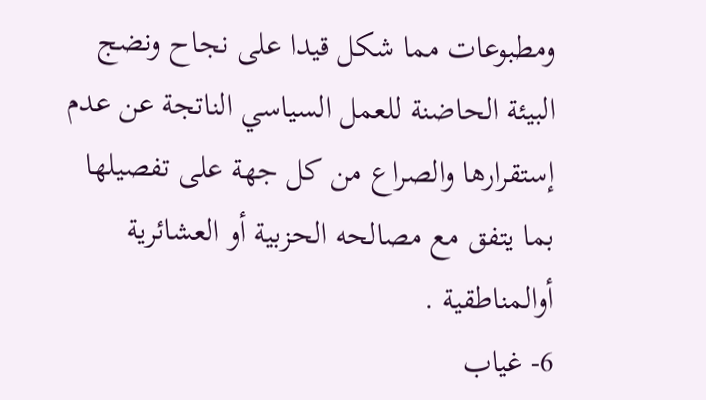ومطبوعات مما شكل قيدا على نجاح ونضج البيئة الحاضنة للعمل السياسي الناتجة عن عدم إستقرارها والصراع من كل جهة على تفصيلها بما يتفق مع مصالحه الحزبية أو العشائرية أوالمناطقية .
6- غياب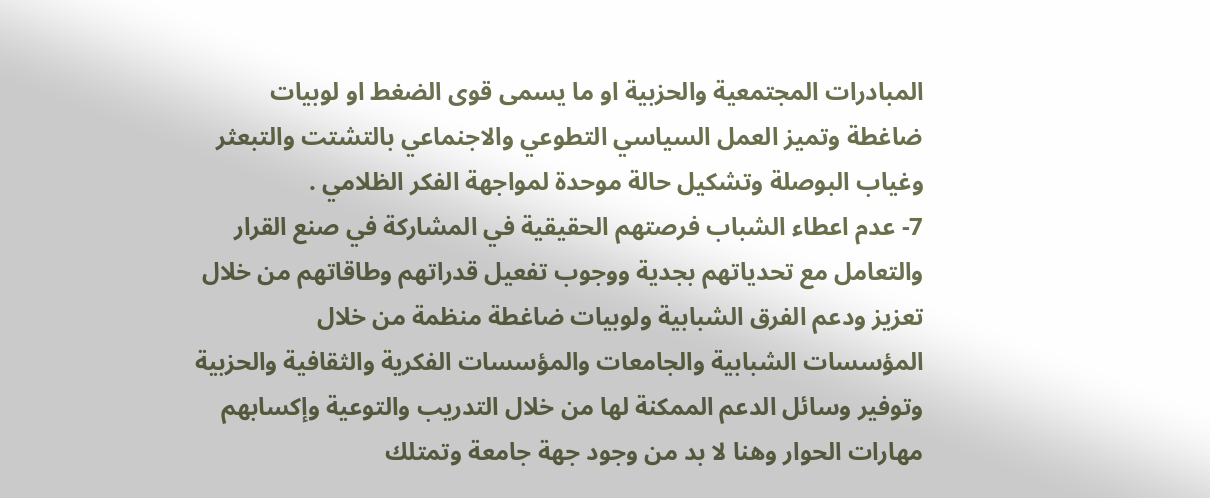المبادرات المجتمعية والحزبية او ما يسمى قوى الضغط او لوبيات ضاغطة وتميز العمل السياسي التطوعي والاجنماعي بالتشتت والتبعثر وغياب البوصلة وتشكيل حالة موحدة لمواجهة الفكر الظلامي .
7- عدم اعطاء الشباب فرصتهم الحقيقية في المشاركة في صنع القرار والتعامل مع تحدياتهم بجدية ووجوب تفعيل قدراتهم وطاقاتهم من خلال تعزيز ودعم الفرق الشبابية ولوبيات ضاغطة منظمة من خلال المؤسسات الشبابية والجامعات والمؤسسات الفكرية والثقافية والحزبية وتوفير وسائل الدعم الممكنة لها من خلال التدريب والتوعية وإكسابهم مهارات الحوار وهنا لا بد من وجود جهة جامعة وتمتلك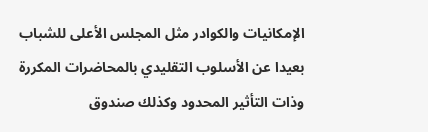الإمكانيات والكوادر مثل المجلس الأعلى للشباب بعيدا عن الأسلوب التقليدي بالمحاضرات المكررة وذات التأثير المحدود وكذلك صندوق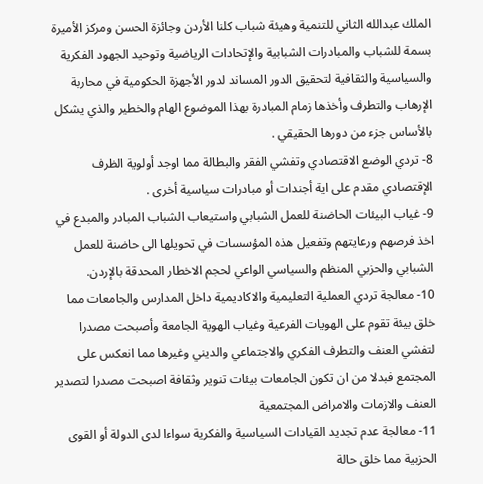الملك عبدالله الثاني للتنمية وهيئة شباب كلنا الأردن وجائزة الحسن ومركز الأميرة بسمة للشباب والمبادرات الشبابية والإتحادات الرياضية وتوحيد الجهود الفكرية والسياسية والثقافية لتحقيق الدور المساند لدور الأجهزة الحكومية في محاربة الإرهاب والتطرف وأخذها زمام المبادرة بهذا الموضوع الهام والخطير والذي يشكل بالأساس جزء من دورها الحقيقي .
8- تردي الوضع الاقتصادي وتفشي الفقر والبطالة مما اوجد أولوية الظرف الإقتصادي مقدم على اية أجندات أو مبادرات سياسية أخرى .
9- غياب البيئات الحاضنة للعمل الشبابي واستيعاب الشباب المبادر والمبدع في اخذ فرصهم ورعايتهم وتفعيل هذه المؤسسات في تحويلها الى حاضنة للعمل الشبابي والحزبي المنظم والسياسي الواعي لحجم الاخطار المحدقة بالإردن.
10- معالجة تردي العملية التعليمية والاكاديمية داخل المدارس والجامعات مما خلق بيئة تقوم على الهويات الفرعية وغياب الهوية الجامعة وأصبحت مصدرا لتفشي العنف والتطرف الفكري والاجتماعي والديني وغيرها مما انعكس على المجتمع فبدلا من ان تكون الجامعات بيئات تنوير وثقافة اصبحت مصدرا لتصدير العنف والازمات والامراض المجتمعية
11- معالجة عدم تجديد القيادات السياسية والفكرية سواءا لدى الدولة أو القوى الحزبية مما خلق حالة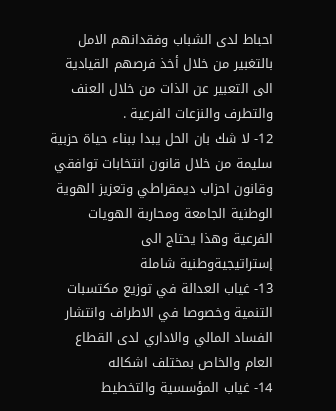احباط لدى الشباب وفقدانهم الامل بالتغبير من خلال أخذ فرصهم القيادية الى التعبير عن الذات من خلال العنف والتطرف والنزعات الفرعية .
12- لا شك بان الحل يبدا ببناء حياة حزبية سليمة من خلال قانون انتخابات توافقي وقانون احزاب ديمقراطي وتعزيز الهوية الوطنية الجامعة ومحاربة الهويات الفرعية وهذا يحتاج الى إستراتيجيةوطنية شاملة
13- غياب العدالة في توزيع مكتسبات التنمية وخصوصا في الاطراف وانتشار الفساد المالي والاداري لدى القطاع العام والخاص بمختلف اشكاله
14- غياب المؤسسية والتخطيط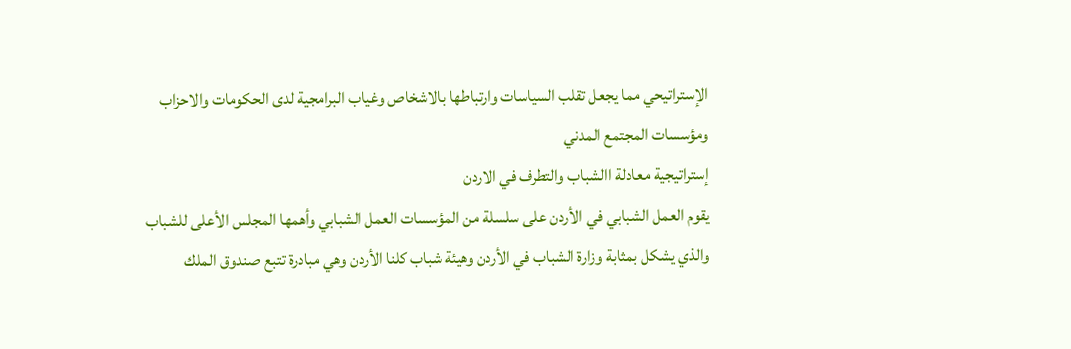الإستراتيحي مما يجعل تقلب السياسات وارتباطها بالاشخاص وغياب البرامجية لدى الحكومات والاحزاب ومؤسسات المجتمع المدني
إستراتيجية معادلة االشباب والتطرف في الاردن
يقوم العمل الشبابي في الأردن على سلسلة من المؤسسات العمل الشبابي وأهمها المجلس الأعلى للشباب والذي يشكل بمثابة وزارة الشباب في الأردن وهيئة شباب كلنا الأردن وهي مبادرة تتبع صندوق الملك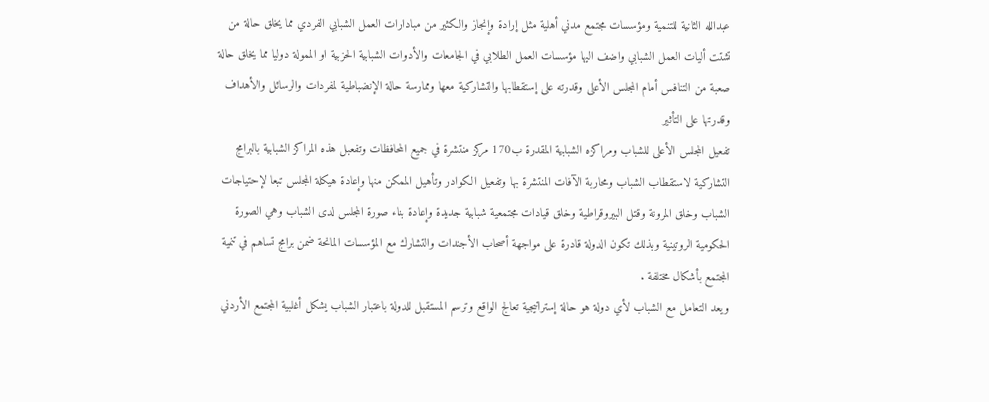عبدالله الثانية للتنمية ومؤسسات مجتمع مدني أهلية مثل إرادة وإنجاز والكثير من مبادارات العمل الشبابي الفردي مما يخلق حالة من تشتت أليات العمل الشبابي واضف اليها مؤسسات العمل الطلابي في الجامعات والأدوات الشبابية الحزبية او الممولة دوليا مما يخلق حالة صعبة من التنافس أمام المجلس الأعلى وقدرته على إستقطابها والتشاركية معها وممارسة حالة الإنضباطية لمفردات والرسائل والأهداف وقدرتها على التأثير
تفعيل المجلس الأعلى للشباب ومراكزه الشبابية المقدرة ب170 مركز منتشرة في جميع المحافظات وتفعبل هذه المراكز الشبابية بالبرامج التشاركية لاستقطاب الشباب ومحاربة الآفات المنتشرة بها وتفعيل الكوادر وتأهيل الممكن منها وإعادة هيكلة المجلس تبعا لإحتياجات الشباب وخلق المرونة وقتل البيروقراطية وخلق قيادات مجتمعية شبابية جديدة وإعادة بناء صورة المجلس لدى الشباب وهي الصورة الحكومية الروتينية وبذلك تكون الدولة قادرة على مواجهة أصحاب الأجندات والتشارك مع المؤسسات المانحة ضمن برامج تساهم في تنمية المجتمع بأشكال مختلفة .
ويعد التعامل مع الشباب لأي دولة هو حالة إستراتيجية تعالج الواقع وترسم المستقبل للدولة باعتبار الشباب يشكل أغلبية المجتمع الأردني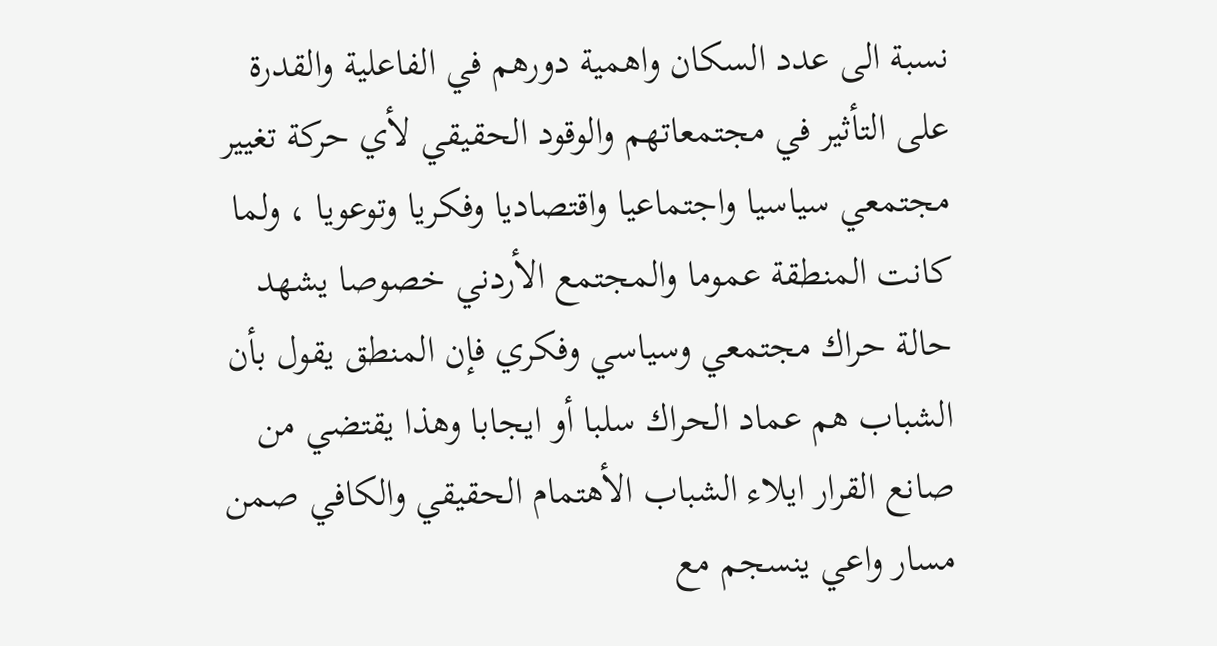نسبة الى عدد السكان واهمية دورهم في الفاعلية والقدرة على التأثير في مجتمعاتهم والوقود الحقيقي لأي حركة تغيير مجتمعي سياسيا واجتماعيا واقتصاديا وفكريا وتوعويا ، ولما كانت المنطقة عموما والمجتمع الأردني خصوصا يشهد حالة حراك مجتمعي وسياسي وفكري فإن المنطق يقول بأن الشباب هم عماد الحراك سلبا أو ايجابا وهذا يقتضي من صانع القرار ايلاء الشباب الأهتمام الحقيقي والكافي صمن مسار واعي ينسجم مع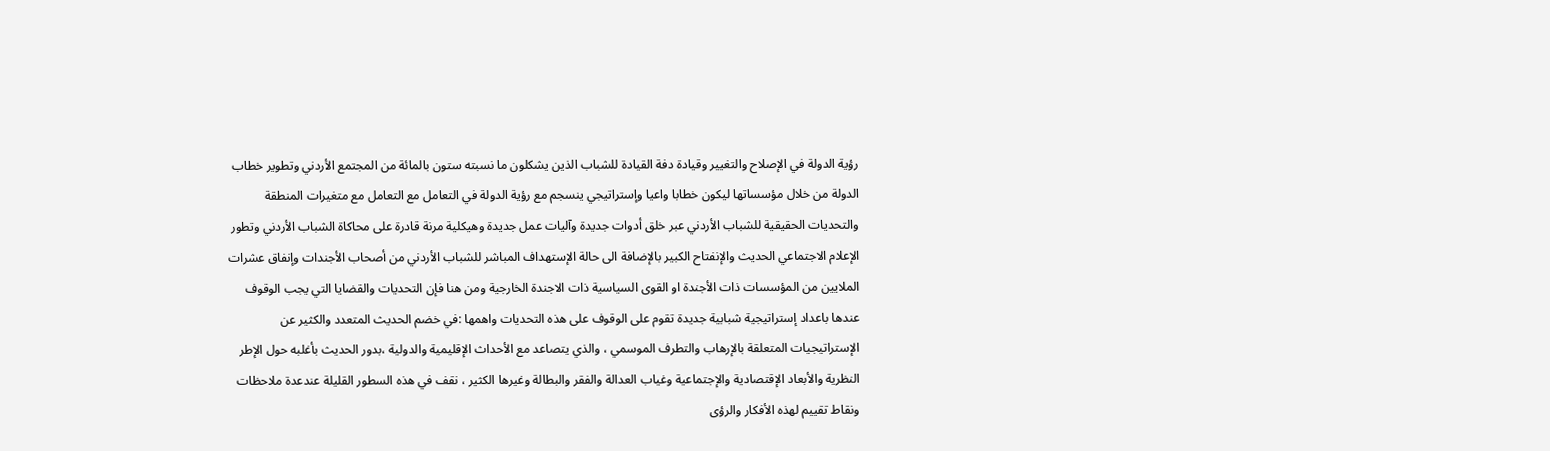رؤية الدولة في الإصلاح والتغيير وقيادة دفة القيادة للشباب الذين يشكلون ما نسبته ستون بالمائة من المجتمع الأردني وتطوير خطاب الدولة من خلال مؤسساتها ليكون خطابا واعيا وإستراتيجي ينسجم مع رؤية الدولة في التعامل مع التعامل مع متغيرات المنطقة والتحديات الحقيقية للشباب الأردني عبر خلق أدوات جديدة وآليات عمل جديدة وهيكلية مرنة قادرة على محاكاة الشباب الأردني وتطور الإعلام الاجتماعي الحديث والإنفتاح الكبير بالإضافة الى حالة الإستهداف المباشر للشباب الأردني من أصحاب الأجندات وإنفاق عشرات الملايين من المؤسسات ذات الأجندة او القوى السياسية ذات الاجندة الخارجية ومن هنا فإن التحديات والقضايا التي يجب الوقوف عندها باعداد إستراتيجية شبابية جديدة تقوم على الوقوف على هذه التحديات واهمها :في خضم الحديث المتعدد والكثير عن الإستراتيجيات المتعلقة بالإرهاب والتطرف الموسمي ، والذي يتصاعد مع الأحداث الإقليمية والدولية ،بدور الحديث بأغلبه حول الإطر النظرية والأبعاد الإقتصادية والإجتماعية وغياب العدالة والفقر والبطالة وغيرها الكثير ، نقف في هذه السطور القليلة عندعدة ملاحظات ونقاط تقييم لهذه الأفكار والرؤى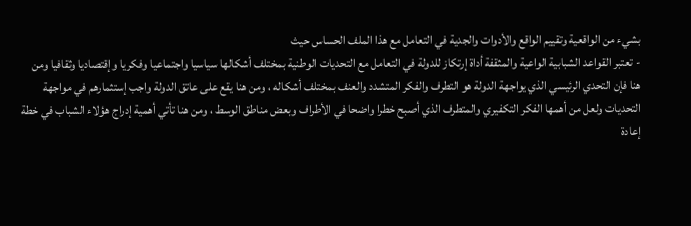بشيء من الواقعية وتقييم الواقع والأدوات والجدية في التعامل مع هذا الملف الحساس حيث
- تعتبر القواعد الشبابية الواعية والمثقفة أداة إرتكاز للدولة في التعامل مع التحديات الوطنية بمختلف أشكالها سياسيا واجتماعيا وفكريا وإقتصاديا وثقافيا ومن هنا فإن التحدي الرئيسي الذي يواجهة الدولة هو التطرف والفكر المتشدد والعنف بمختلف أشكاله ، ومن هنا يقع على عاتق الدولة واجب إستثمارهم في مواجهة التحديات ولعل من أهمها الفكر التكفيري والمتطرف الذي أصبح خطرا واضحا في الأطراف وبعض مناطق الوسط ، ومن هنا تأتي أهمية إدراج هؤلاء الشباب في خطة إعادة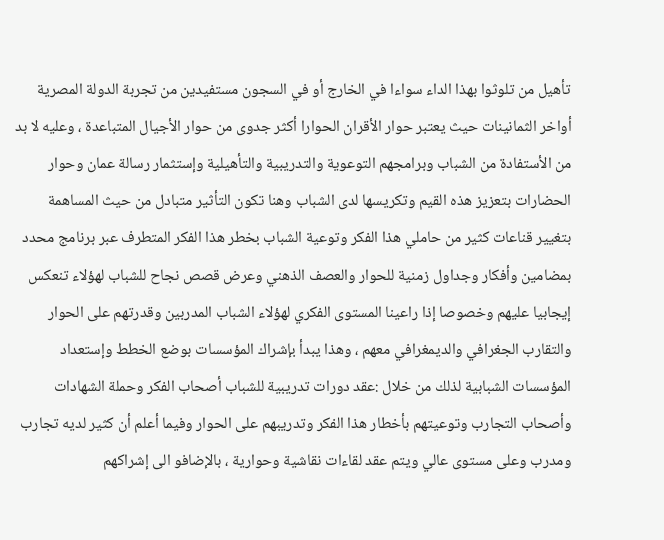تأهيل من تلوثوا بهذا الداء سواءا في الخارج أو في السجون مستفيدين من تجربة الدولة المصرية أواخر الثمانينات حيث يعتبر حوار الأقران الحوارا أكثر جدوى من حوار الأجيال المتباعدة ، وعليه لا بد من الأستفادة من الشباب وبرامجهم التوعوية والتدريبية والتأهيلية وإستثمار رسالة عمان وحوار الحضارات بتعزيز هذه القيم وتكريسها لدى الشباب وهنا تكون التأثير متبادل من حيث المساهمة بتغيير قناعات كثير من حاملي هذا الفكر وتوعية الشباب بخطر هذا الفكر المتطرف عبر برنامج محدد بمضامين وأفكار وجداول زمنية للحوار والعصف الذهني وعرض قصص نجاح للشباب لهؤلاء تنعكس إيجابيا عليهم وخصوصا إذا راعينا المستوى الفكري لهؤلاء الشباب المدربين وقدرتهم على الحوار والتقارب الجغرافي والديمغرافي معهم ، وهذا يبدأ بإشراك المؤسسات بوضع الخطط وإستعداد المؤسسات الشبابية لذلك من خلال :عقد دورات تدريبية للشباب أصحاب الفكر وحملة الشهادات وأصحاب التجارب وتوعيتهم بأخطار هذا الفكر وتدريبهم على الحوار وفيما أعلم أن كثير لديه تجارب ومدرب وعلى مستوى عالي ويتم عقد لقاءات نقاشية وحوارية ، بالإضافو الى إشراكهم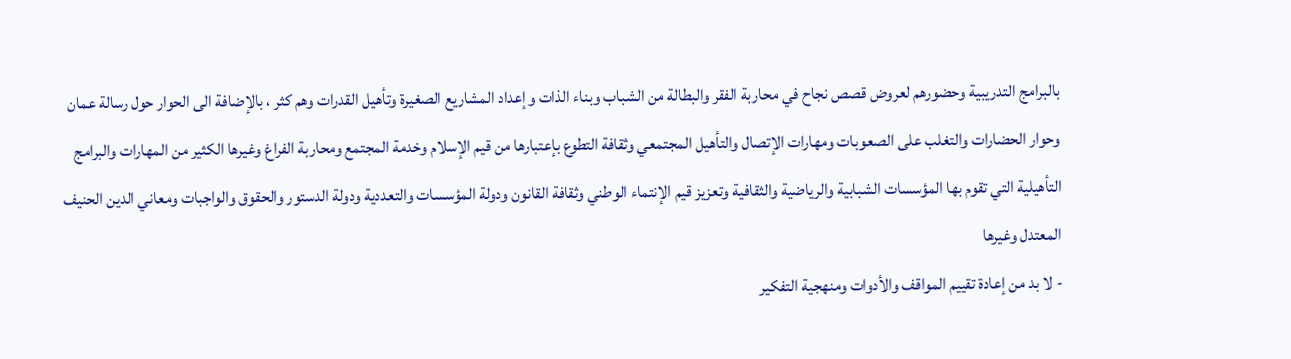بالبرامج التدريبية وحضورهم لعروض قصص نجاح في محاربة الفقر والبطالة من الشباب وبناء الذات وإعداد المشاريع الصغيرة وتأهيل القدرات وهم كثر ، بالإضافة الى الحوار حول رسالة عمان وحوار الحضارات والتغلب على الصعوبات ومهارات الإتصال والتأهيل المجتمعي وثقافة التطوع بإعتبارها من قيم الإسلام وخدمة المجتمع ومحاربة الفراغ وغيرها الكثير من المهارات والبرامج التأهيلية التي تقوم بها المؤسسات الشبابية والرياضية والثقافية وتعزيز قيم الإنتماء الوطني وثقافة القانون ودولة المؤسسات والتعددية ودولة الدستور والحقوق والواجبات ومعاني الدين الحنيف المعتدل وغيرها
- لا بد من إعادة تقييم المواقف والأدوات ومنهجية التفكير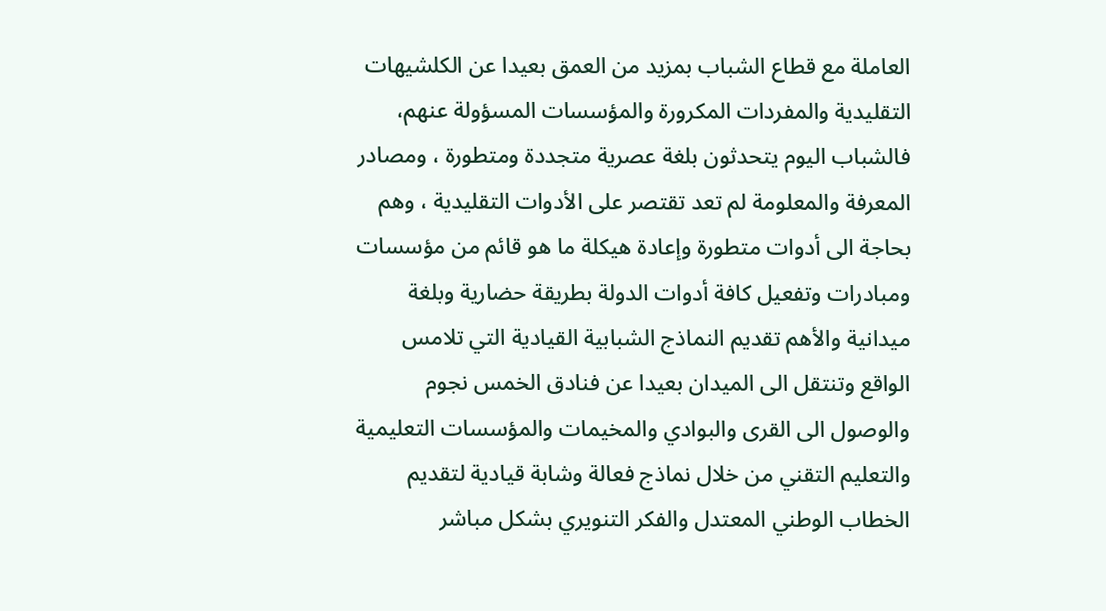العاملة مع قطاع الشباب بمزيد من العمق بعيدا عن الكلشيهات التقليدية والمفردات المكرورة والمؤسسات المسؤولة عنهم، فالشباب اليوم يتحدثون بلغة عصرية متجددة ومتطورة ، ومصادر المعرفة والمعلومة لم تعد تقتصر على الأدوات التقليدية ، وهم بحاجة الى أدوات متطورة وإعادة هيكلة ما هو قائم من مؤسسات ومبادرات وتفعيل كافة أدوات الدولة بطريقة حضارية وبلغة ميدانية والأهم تقديم النماذج الشبابية القيادية التي تلامس الواقع وتنتقل الى الميدان بعيدا عن فنادق الخمس نجوم والوصول الى القرى والبوادي والمخيمات والمؤسسات التعليمية والتعليم التقني من خلال نماذج فعالة وشابة قيادية لتقديم الخطاب الوطني المعتدل والفكر التنويري بشكل مباشر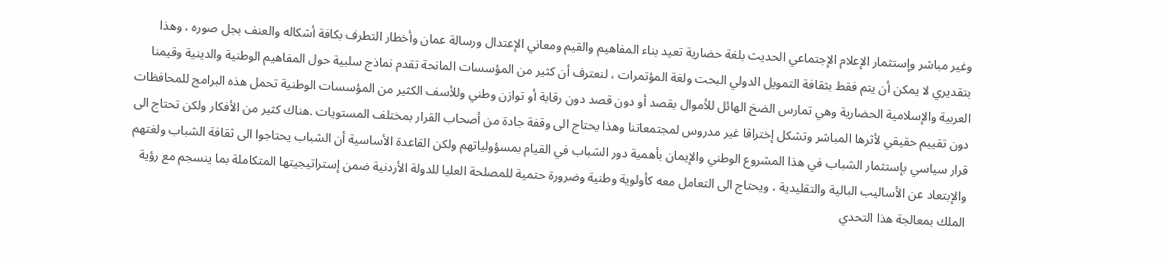وغير مباشر وإستثمار الإعلام الإجتماعي الحديث بلغة حضارية تعيد بناء المفاهيم والقيم ومعاني الإعتدال ورسالة عمان وأخطار التطرف بكافة أشكاله والعنف بجل صوره ، وهذا بتقديري لا يمكن أن يتم فقط بثقافة التمويل الدولي البحت ولغة المؤتمرات ، لنعترف أن كثير من المؤسسات المانحة تقدم نماذج سلبية حول المفاهيم الوطنية والدينية وقيمنا العربية والإسلامية الحضارية وهي تمارس الضخ الهائل للأموال بقصد أو دون قصد دون رقابة أو توازن وطني وللأسف الكثير من المؤسسات الوطنية تحمل هذه البرامج للمحافظات دون تقييم حقيقي لأثرها المباشر وتشكل إختراقا غير مدروس لمجتمعاتنا وهذا يحتاج الى وقفة جادة من أصحاب القرار بمختلف المستويات .هناك كثير من الأفكار ولكن تحتاج الى قرار سياسي بإستثمار الشباب في هذا المشروع الوطني والإيمان بأهمية دور الشباب في القيام بمسؤولياتهم ولكن القاعدة الأساسية أن الشباب يحتاجوا الى ثقافة الشباب ولغتهم والإبتعاد عن الأساليب البالية والتقليدية ، ويحتاج الى التعامل معه كأولوية وطنية وضرورة حتمية للمصلحة العليا للدولة الأردنية ضمن إستراتيجيتها المتكاملة بما ينسجم مع رؤية الملك بمعالجة هذا التحدي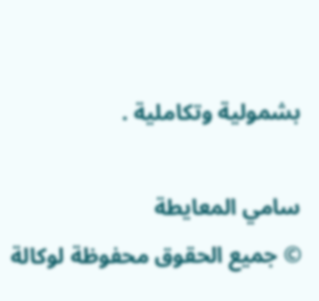بشمولية وتكاملية .

سامي المعايطة
© جميع الحقوق محفوظة لوكالة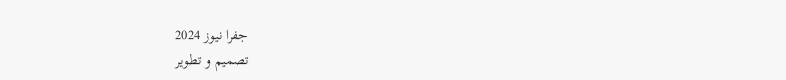جفرا نيوز 2024
تصميم و تطوير